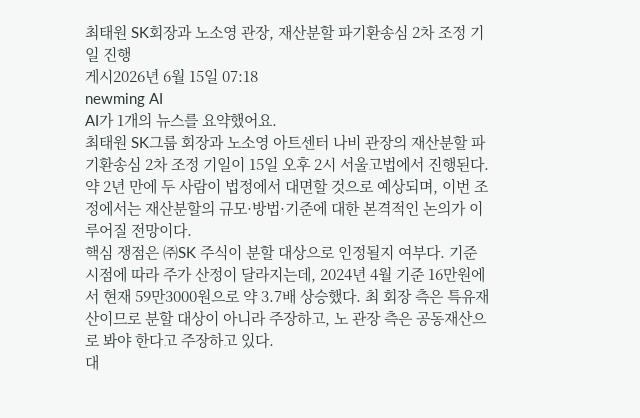최태원 SK회장과 노소영 관장, 재산분할 파기환송심 2차 조정 기일 진행
게시2026년 6월 15일 07:18
newming AI
AI가 1개의 뉴스를 요약했어요.
최태원 SK그룹 회장과 노소영 아트센터 나비 관장의 재산분할 파기환송심 2차 조정 기일이 15일 오후 2시 서울고법에서 진행된다. 약 2년 만에 두 사람이 법정에서 대면할 것으로 예상되며, 이번 조정에서는 재산분할의 규모·방법·기준에 대한 본격적인 논의가 이루어질 전망이다.
핵심 쟁점은 ㈜SK 주식이 분할 대상으로 인정될지 여부다. 기준 시점에 따라 주가 산정이 달라지는데, 2024년 4월 기준 16만원에서 현재 59만3000원으로 약 3.7배 상승했다. 최 회장 측은 특유재산이므로 분할 대상이 아니라 주장하고, 노 관장 측은 공동재산으로 봐야 한다고 주장하고 있다.
대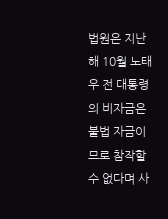법원은 지난해 10월 노태우 전 대통령의 비자금은 불법 자금이므로 참작할 수 없다며 사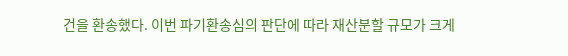건을 환송했다. 이번 파기환송심의 판단에 따라 재산분할 규모가 크게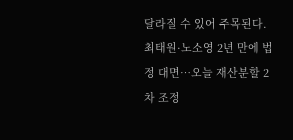달라질 수 있어 주목된다.
최태원·노소영 2년 만에 법정 대면…오늘 재산분할 2차 조정